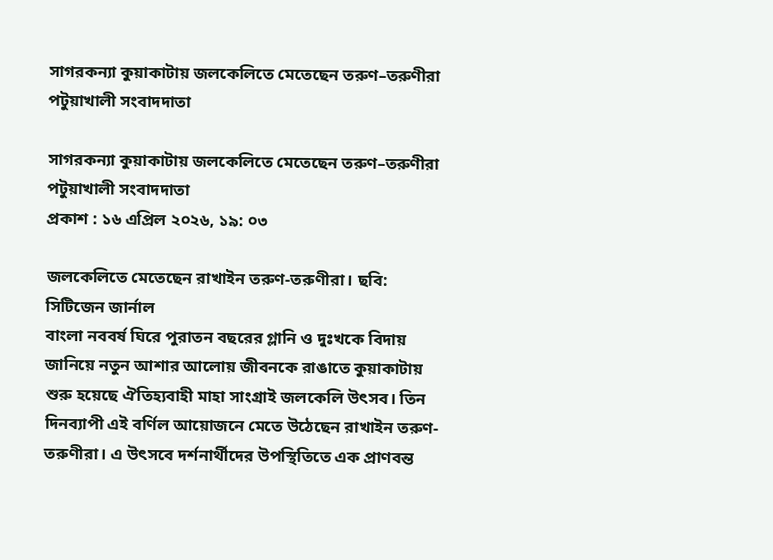সাগরকন্যা কুয়াকাটায় জলকেলিতে মেতেছেন তরুণ–তরুণীরা
পটুয়াখালী সংবাদদাতা

সাগরকন্যা কুয়াকাটায় জলকেলিতে মেতেছেন তরুণ–তরুণীরা
পটুয়াখালী সংবাদদাতা
প্রকাশ : ১৬ এপ্রিল ২০২৬, ১৯: ০৩

জলকেলিতে মেতেছেন রাখাইন তরুণ-তরুণীরা। ছবি: সিটিজেন জার্নাল
বাংলা নববর্ষ ঘিরে পুরাতন বছরের গ্লানি ও দুঃখকে বিদায় জানিয়ে নতুন আশার আলোয় জীবনকে রাঙাতে কুয়াকাটায় শুরু হয়েছে ঐতিহ্যবাহী মাহা সাংগ্রাই জলকেলি উৎসব। তিন দিনব্যাপী এই বর্ণিল আয়োজনে মেতে উঠেছেন রাখাইন তরুণ-তরুণীরা। এ উৎসবে দর্শনার্থীদের উপস্থিতিতে এক প্রাণবন্ত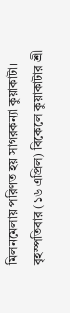মিলনমেলায় পরিণত হয় সাগরকন্যা কুয়াকাটা।
বৃহস্পতিবার (১৬ এপ্রিল) বিকেলে কুয়াকাটার শ্রী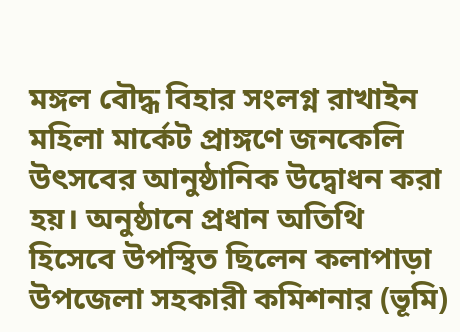মঙ্গল বৌদ্ধ বিহার সংলগ্ন রাখাইন মহিলা মার্কেট প্রাঙ্গণে জনকেলি উৎসবের আনুষ্ঠানিক উদ্বোধন করা হয়। অনুষ্ঠানে প্রধান অতিথি হিসেবে উপস্থিত ছিলেন কলাপাড়া উপজেলা সহকারী কমিশনার (ভূমি)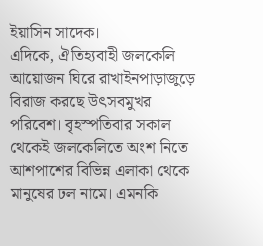ইয়াসিন সাদেক।
এদিকে, ঐতিহ্যবাহী জলকেলি আয়োজন ঘিরে রাখাইনপাড়াজুড়ে বিরাজ করছে উৎসবমুখর পরিবেশ। বৃহস্পতিবার সকাল থেকেই জলকেলিতে অংশ নিতে আশপাশের বিভিন্ন এলাকা থেকে মানুষের ঢল নামে। এমনকি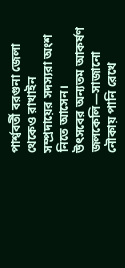পার্শ্ববর্তী বরগুনা জেলা থেকেও রাখাইন সম্প্রদায়ের সদস্যরা অংশ নিতে আসেন।
উৎসবের অন্যতম আকর্ষণ জলকেলি—সাজানো নৌকায় পানি রেখে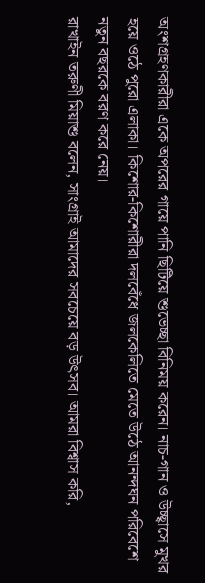অংশগ্রহণকারীরা একে অপরের গায়ে পানি ছিটিয়ে শুভেচ্ছা বিনিময় করেন। নাচ-গান ও উচ্ছ্বাসে মুখর হয়ে ওঠে পুরো এলাকা। কিশোর-কিশোরীরা দলবেঁধে জলকেলিতে মেতে উঠে আনন্দঘন পরিবেশে নতুন বছরকে বরণ করে নেয়।
রাখাইন তরুণী মিয়াশু বলেন, সাংগ্রাই আমাদের সবচেয়ে বড় উৎসব। আমরা বিশ্বাস করি,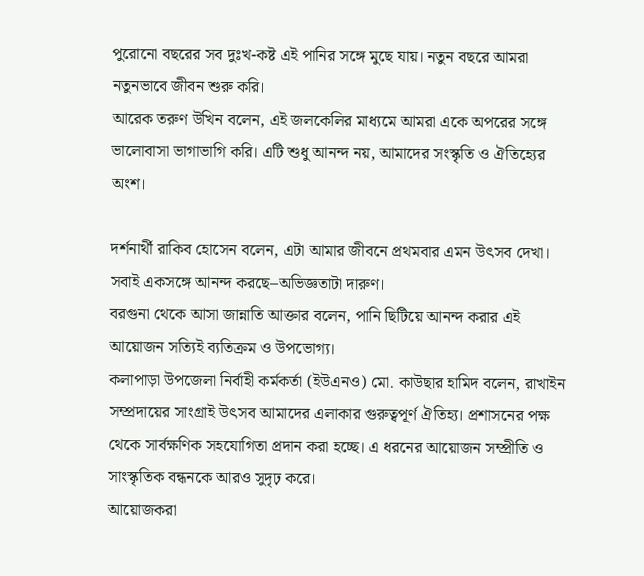পুরোনো বছরের সব দুঃখ-কষ্ট এই পানির সঙ্গে মুছে যায়। নতুন বছরে আমরা নতুনভাবে জীবন শুরু করি।
আরেক তরুণ উখিন বলেন, এই জলকেলির মাধ্যমে আমরা একে অপরের সঙ্গে ভালোবাসা ভাগাভাগি করি। এটি শুধু আনন্দ নয়, আমাদের সংস্কৃতি ও ঐতিহ্যের অংশ।

দর্শনার্থী রাকিব হোসেন বলেন, এটা আমার জীবনে প্রথমবার এমন উৎসব দেখা। সবাই একসঙ্গে আনন্দ করছে–অভিজ্ঞতাটা দারুণ।
বরগুনা থেকে আসা জান্নাতি আক্তার বলেন, পানি ছিটিয়ে আনন্দ করার এই আয়োজন সত্যিই ব্যতিক্রম ও উপভোগ্য।
কলাপাড়া উপজেলা নির্বাহী কর্মকর্তা (ইউএনও) মো. কাউছার হামিদ বলেন, রাখাইন সম্প্রদায়ের সাংগ্রাই উৎসব আমাদের এলাকার গুরুত্বপূর্ণ ঐতিহ্য। প্রশাসনের পক্ষ থেকে সার্বক্ষণিক সহযোগিতা প্রদান করা হচ্ছে। এ ধরনের আয়োজন সম্প্রীতি ও সাংস্কৃতিক বন্ধনকে আরও সুদৃঢ় করে।
আয়োজকরা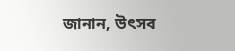জানান, উৎসব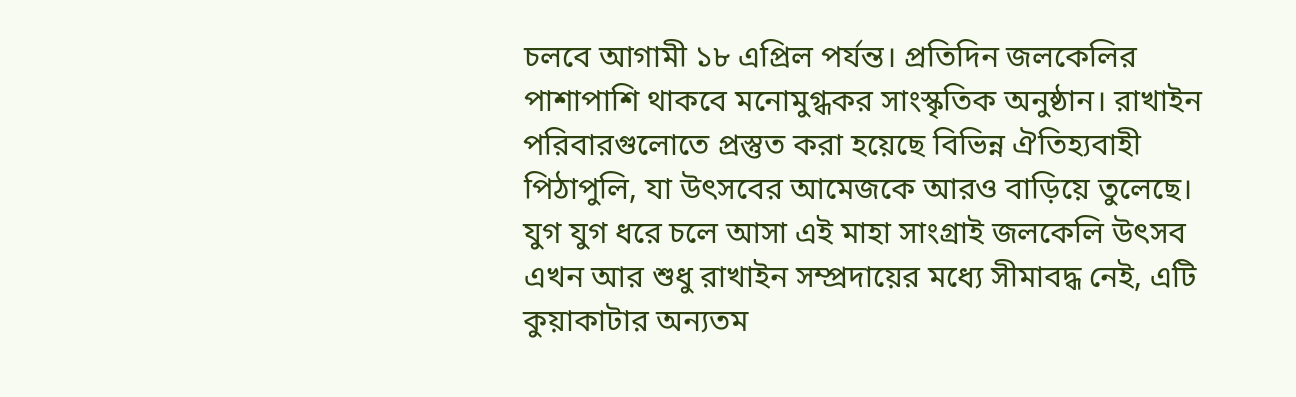চলবে আগামী ১৮ এপ্রিল পর্যন্ত। প্রতিদিন জলকেলির পাশাপাশি থাকবে মনোমুগ্ধকর সাংস্কৃতিক অনুষ্ঠান। রাখাইন পরিবারগুলোতে প্রস্তুত করা হয়েছে বিভিন্ন ঐতিহ্যবাহী পিঠাপুলি, যা উৎসবের আমেজকে আরও বাড়িয়ে তুলেছে।
যুগ যুগ ধরে চলে আসা এই মাহা সাংগ্রাই জলকেলি উৎসব এখন আর শুধু রাখাইন সম্প্রদায়ের মধ্যে সীমাবদ্ধ নেই, এটি কুয়াকাটার অন্যতম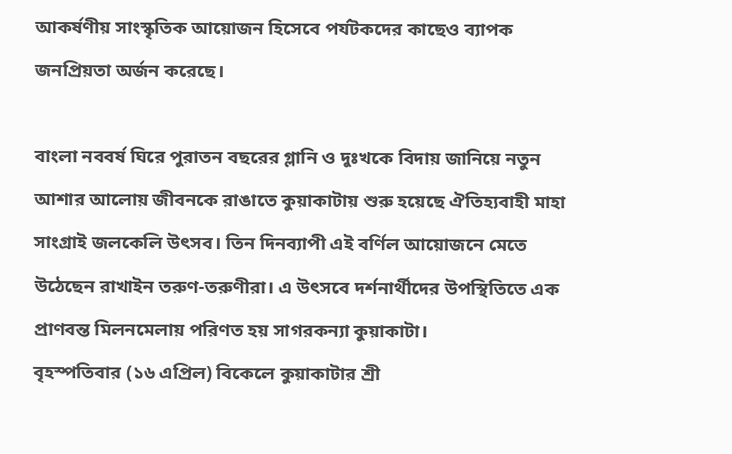আকর্ষণীয় সাংস্কৃতিক আয়োজন হিসেবে পর্যটকদের কাছেও ব্যাপক জনপ্রিয়তা অর্জন করেছে।

বাংলা নববর্ষ ঘিরে পুরাতন বছরের গ্লানি ও দুঃখকে বিদায় জানিয়ে নতুন আশার আলোয় জীবনকে রাঙাতে কুয়াকাটায় শুরু হয়েছে ঐতিহ্যবাহী মাহা সাংগ্রাই জলকেলি উৎসব। তিন দিনব্যাপী এই বর্ণিল আয়োজনে মেতে উঠেছেন রাখাইন তরুণ-তরুণীরা। এ উৎসবে দর্শনার্থীদের উপস্থিতিতে এক প্রাণবন্ত মিলনমেলায় পরিণত হয় সাগরকন্যা কুয়াকাটা।
বৃহস্পতিবার (১৬ এপ্রিল) বিকেলে কুয়াকাটার শ্রী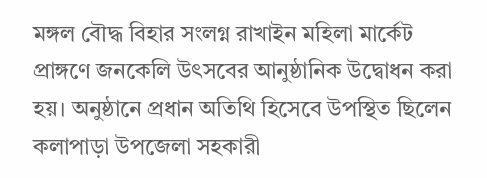মঙ্গল বৌদ্ধ বিহার সংলগ্ন রাখাইন মহিলা মার্কেট প্রাঙ্গণে জনকেলি উৎসবের আনুষ্ঠানিক উদ্বোধন করা হয়। অনুষ্ঠানে প্রধান অতিথি হিসেবে উপস্থিত ছিলেন কলাপাড়া উপজেলা সহকারী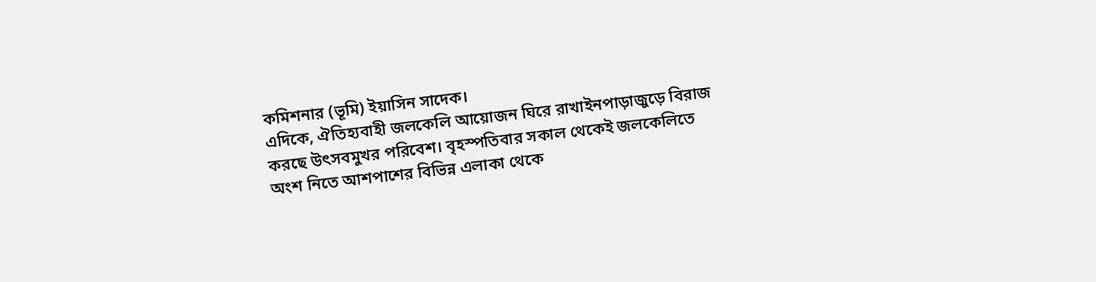কমিশনার (ভূমি) ইয়াসিন সাদেক।
এদিকে, ঐতিহ্যবাহী জলকেলি আয়োজন ঘিরে রাখাইনপাড়াজুড়ে বিরাজ করছে উৎসবমুখর পরিবেশ। বৃহস্পতিবার সকাল থেকেই জলকেলিতে অংশ নিতে আশপাশের বিভিন্ন এলাকা থেকে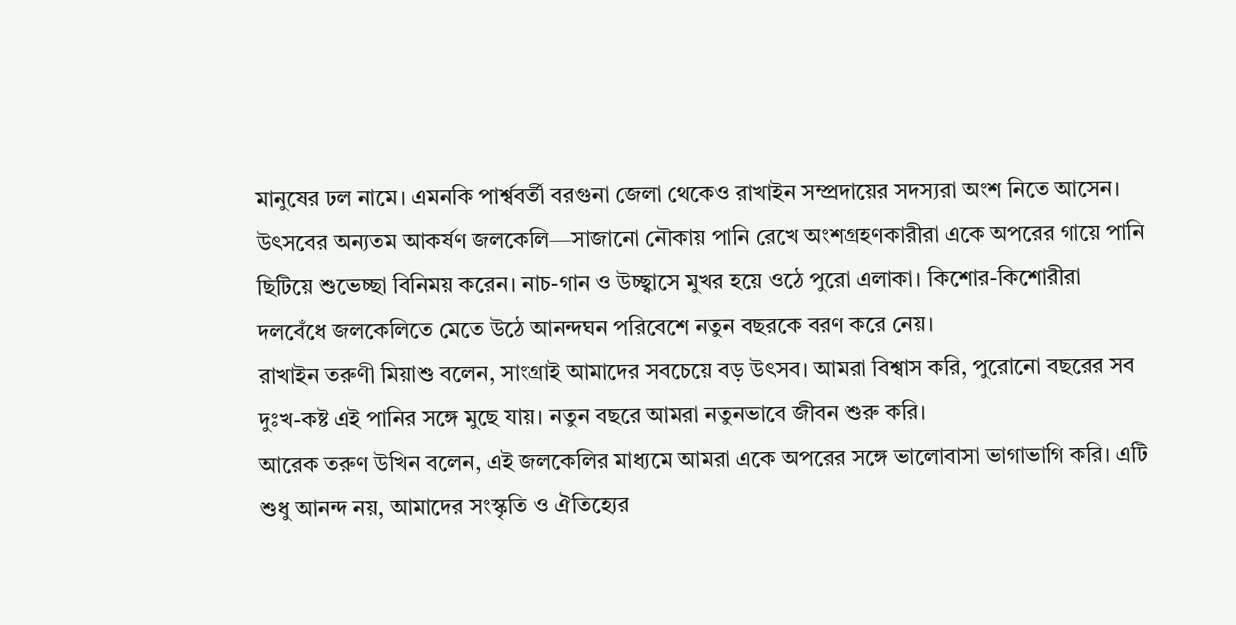মানুষের ঢল নামে। এমনকি পার্শ্ববর্তী বরগুনা জেলা থেকেও রাখাইন সম্প্রদায়ের সদস্যরা অংশ নিতে আসেন।
উৎসবের অন্যতম আকর্ষণ জলকেলি—সাজানো নৌকায় পানি রেখে অংশগ্রহণকারীরা একে অপরের গায়ে পানি ছিটিয়ে শুভেচ্ছা বিনিময় করেন। নাচ-গান ও উচ্ছ্বাসে মুখর হয়ে ওঠে পুরো এলাকা। কিশোর-কিশোরীরা দলবেঁধে জলকেলিতে মেতে উঠে আনন্দঘন পরিবেশে নতুন বছরকে বরণ করে নেয়।
রাখাইন তরুণী মিয়াশু বলেন, সাংগ্রাই আমাদের সবচেয়ে বড় উৎসব। আমরা বিশ্বাস করি, পুরোনো বছরের সব দুঃখ-কষ্ট এই পানির সঙ্গে মুছে যায়। নতুন বছরে আমরা নতুনভাবে জীবন শুরু করি।
আরেক তরুণ উখিন বলেন, এই জলকেলির মাধ্যমে আমরা একে অপরের সঙ্গে ভালোবাসা ভাগাভাগি করি। এটি শুধু আনন্দ নয়, আমাদের সংস্কৃতি ও ঐতিহ্যের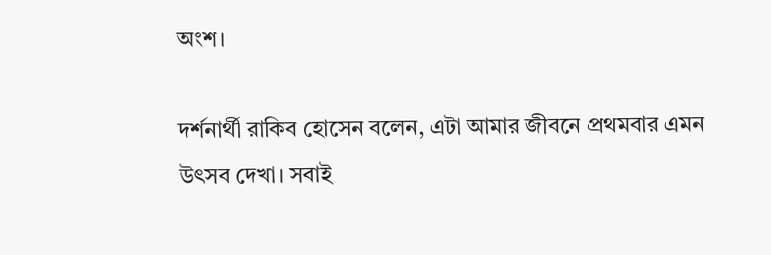অংশ।

দর্শনার্থী রাকিব হোসেন বলেন, এটা আমার জীবনে প্রথমবার এমন উৎসব দেখা। সবাই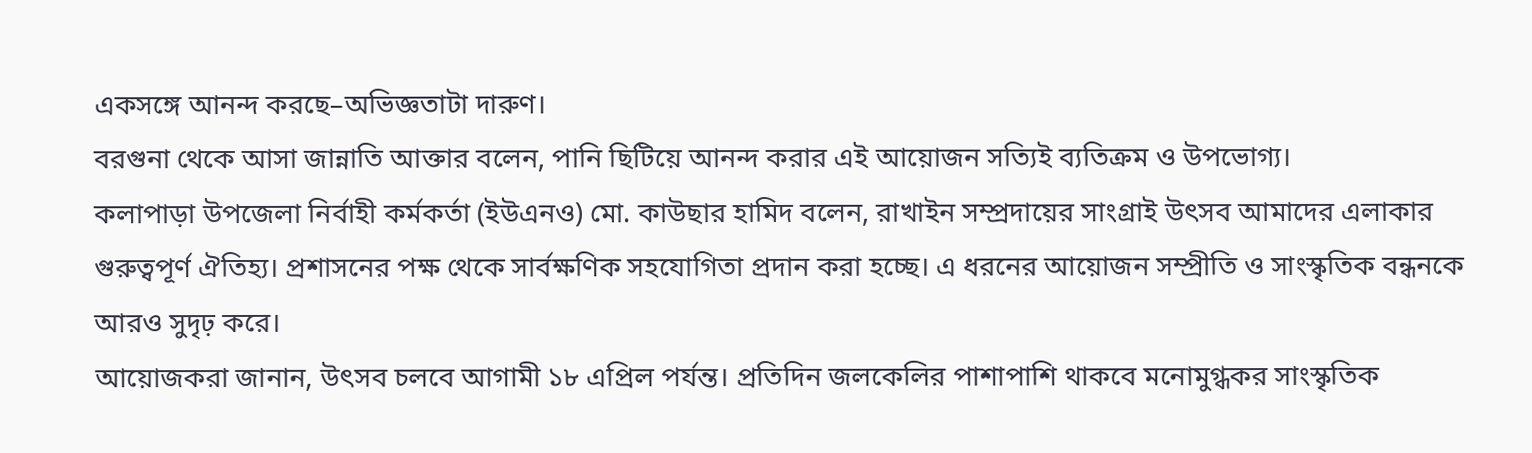একসঙ্গে আনন্দ করছে–অভিজ্ঞতাটা দারুণ।
বরগুনা থেকে আসা জান্নাতি আক্তার বলেন, পানি ছিটিয়ে আনন্দ করার এই আয়োজন সত্যিই ব্যতিক্রম ও উপভোগ্য।
কলাপাড়া উপজেলা নির্বাহী কর্মকর্তা (ইউএনও) মো. কাউছার হামিদ বলেন, রাখাইন সম্প্রদায়ের সাংগ্রাই উৎসব আমাদের এলাকার গুরুত্বপূর্ণ ঐতিহ্য। প্রশাসনের পক্ষ থেকে সার্বক্ষণিক সহযোগিতা প্রদান করা হচ্ছে। এ ধরনের আয়োজন সম্প্রীতি ও সাংস্কৃতিক বন্ধনকে আরও সুদৃঢ় করে।
আয়োজকরা জানান, উৎসব চলবে আগামী ১৮ এপ্রিল পর্যন্ত। প্রতিদিন জলকেলির পাশাপাশি থাকবে মনোমুগ্ধকর সাংস্কৃতিক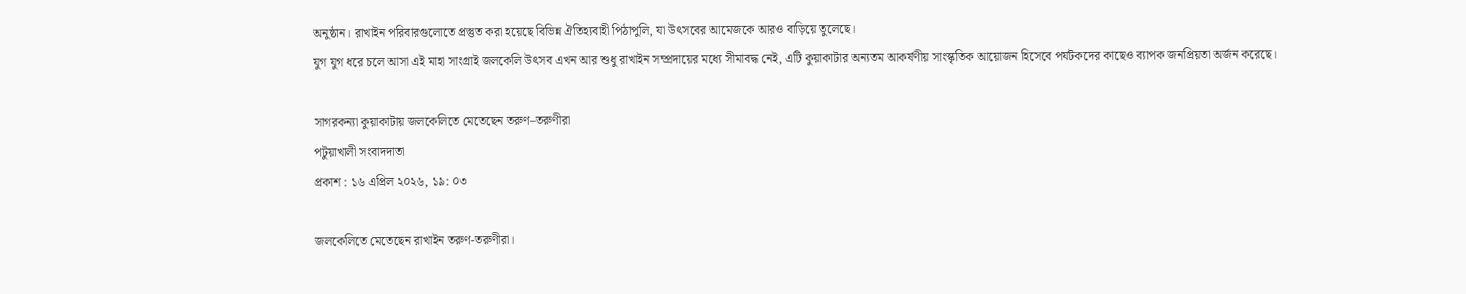অনুষ্ঠান। রাখাইন পরিবারগুলোতে প্রস্তুত করা হয়েছে বিভিন্ন ঐতিহ্যবাহী পিঠাপুলি, যা উৎসবের আমেজকে আরও বাড়িয়ে তুলেছে।
যুগ যুগ ধরে চলে আসা এই মাহা সাংগ্রাই জলকেলি উৎসব এখন আর শুধু রাখাইন সম্প্রদায়ের মধ্যে সীমাবদ্ধ নেই, এটি কুয়াকাটার অন্যতম আকর্ষণীয় সাংস্কৃতিক আয়োজন হিসেবে পর্যটকদের কাছেও ব্যাপক জনপ্রিয়তা অর্জন করেছে।

সাগরকন্যা কুয়াকাটায় জলকেলিতে মেতেছেন তরুণ–তরুণীরা
পটুয়াখালী সংবাদদাতা
প্রকাশ : ১৬ এপ্রিল ২০২৬, ১৯: ০৩

জলকেলিতে মেতেছেন রাখাইন তরুণ-তরুণীরা।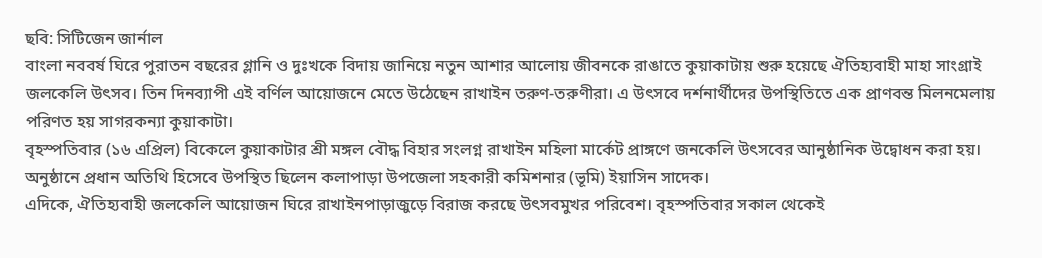ছবি: সিটিজেন জার্নাল
বাংলা নববর্ষ ঘিরে পুরাতন বছরের গ্লানি ও দুঃখকে বিদায় জানিয়ে নতুন আশার আলোয় জীবনকে রাঙাতে কুয়াকাটায় শুরু হয়েছে ঐতিহ্যবাহী মাহা সাংগ্রাই জলকেলি উৎসব। তিন দিনব্যাপী এই বর্ণিল আয়োজনে মেতে উঠেছেন রাখাইন তরুণ-তরুণীরা। এ উৎসবে দর্শনার্থীদের উপস্থিতিতে এক প্রাণবন্ত মিলনমেলায় পরিণত হয় সাগরকন্যা কুয়াকাটা।
বৃহস্পতিবার (১৬ এপ্রিল) বিকেলে কুয়াকাটার শ্রী মঙ্গল বৌদ্ধ বিহার সংলগ্ন রাখাইন মহিলা মার্কেট প্রাঙ্গণে জনকেলি উৎসবের আনুষ্ঠানিক উদ্বোধন করা হয়। অনুষ্ঠানে প্রধান অতিথি হিসেবে উপস্থিত ছিলেন কলাপাড়া উপজেলা সহকারী কমিশনার (ভূমি) ইয়াসিন সাদেক।
এদিকে, ঐতিহ্যবাহী জলকেলি আয়োজন ঘিরে রাখাইনপাড়াজুড়ে বিরাজ করছে উৎসবমুখর পরিবেশ। বৃহস্পতিবার সকাল থেকেই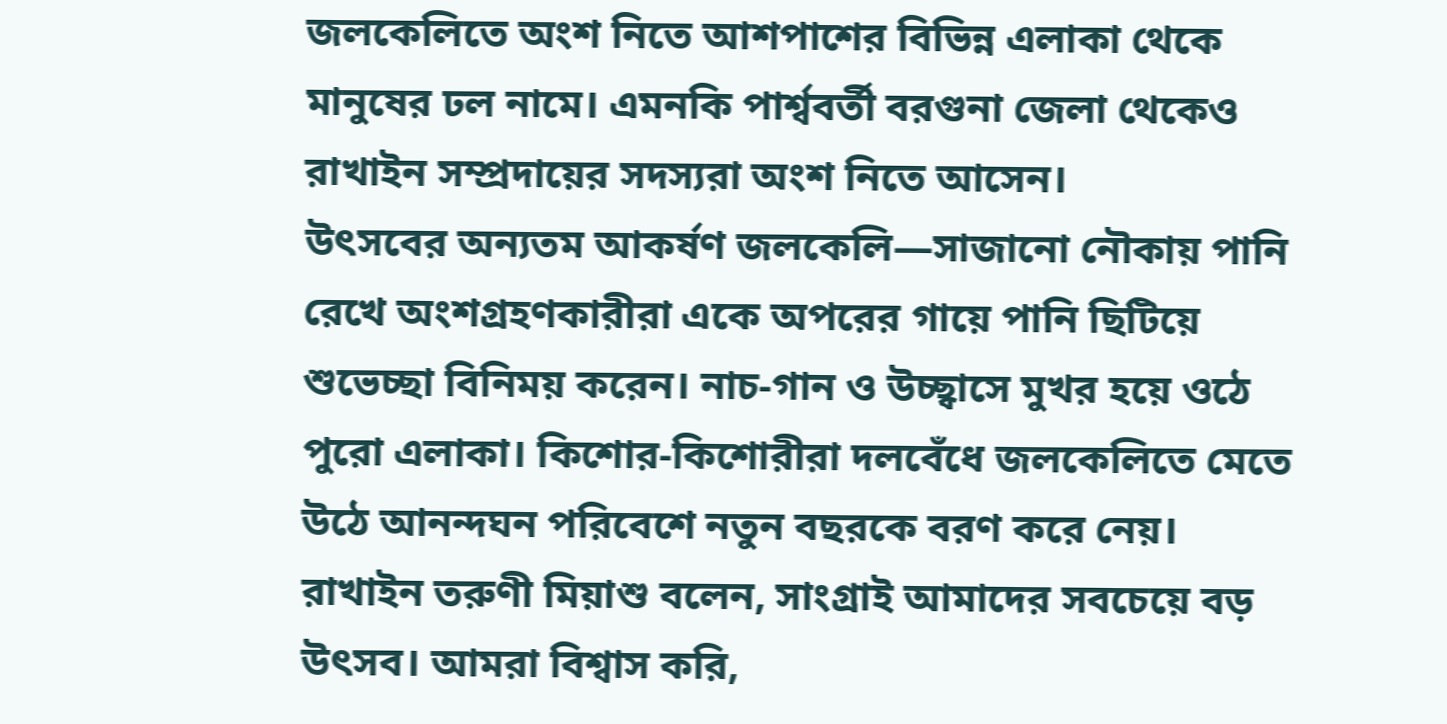জলকেলিতে অংশ নিতে আশপাশের বিভিন্ন এলাকা থেকে মানুষের ঢল নামে। এমনকি পার্শ্ববর্তী বরগুনা জেলা থেকেও রাখাইন সম্প্রদায়ের সদস্যরা অংশ নিতে আসেন।
উৎসবের অন্যতম আকর্ষণ জলকেলি—সাজানো নৌকায় পানি রেখে অংশগ্রহণকারীরা একে অপরের গায়ে পানি ছিটিয়ে শুভেচ্ছা বিনিময় করেন। নাচ-গান ও উচ্ছ্বাসে মুখর হয়ে ওঠে পুরো এলাকা। কিশোর-কিশোরীরা দলবেঁধে জলকেলিতে মেতে উঠে আনন্দঘন পরিবেশে নতুন বছরকে বরণ করে নেয়।
রাখাইন তরুণী মিয়াশু বলেন, সাংগ্রাই আমাদের সবচেয়ে বড় উৎসব। আমরা বিশ্বাস করি,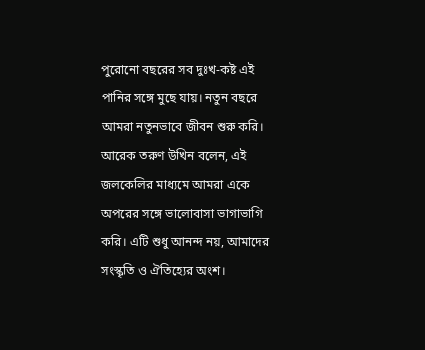পুরোনো বছরের সব দুঃখ-কষ্ট এই পানির সঙ্গে মুছে যায়। নতুন বছরে আমরা নতুনভাবে জীবন শুরু করি।
আরেক তরুণ উখিন বলেন, এই জলকেলির মাধ্যমে আমরা একে অপরের সঙ্গে ভালোবাসা ভাগাভাগি করি। এটি শুধু আনন্দ নয়, আমাদের সংস্কৃতি ও ঐতিহ্যের অংশ।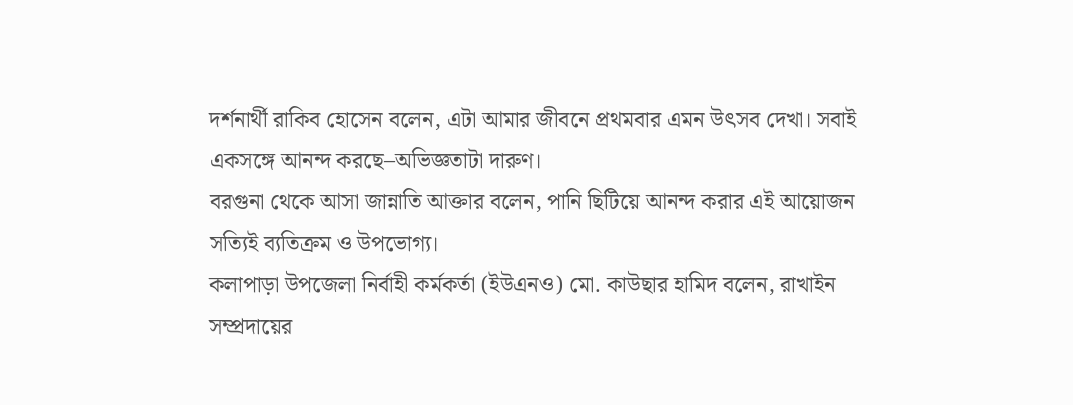দর্শনার্থী রাকিব হোসেন বলেন, এটা আমার জীবনে প্রথমবার এমন উৎসব দেখা। সবাই একসঙ্গে আনন্দ করছে–অভিজ্ঞতাটা দারুণ।
বরগুনা থেকে আসা জান্নাতি আক্তার বলেন, পানি ছিটিয়ে আনন্দ করার এই আয়োজন সত্যিই ব্যতিক্রম ও উপভোগ্য।
কলাপাড়া উপজেলা নির্বাহী কর্মকর্তা (ইউএনও) মো. কাউছার হামিদ বলেন, রাখাইন সম্প্রদায়ের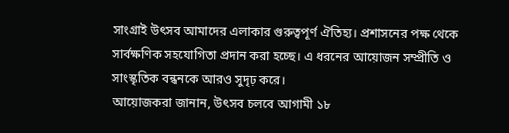সাংগ্রাই উৎসব আমাদের এলাকার গুরুত্বপূর্ণ ঐতিহ্য। প্রশাসনের পক্ষ থেকে সার্বক্ষণিক সহযোগিতা প্রদান করা হচ্ছে। এ ধরনের আয়োজন সম্প্রীতি ও সাংস্কৃতিক বন্ধনকে আরও সুদৃঢ় করে।
আয়োজকরা জানান, উৎসব চলবে আগামী ১৮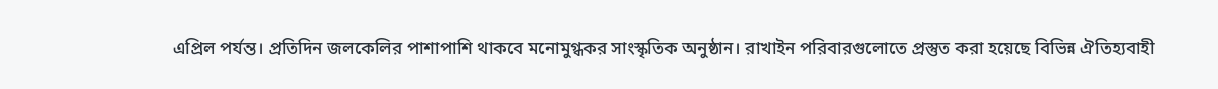এপ্রিল পর্যন্ত। প্রতিদিন জলকেলির পাশাপাশি থাকবে মনোমুগ্ধকর সাংস্কৃতিক অনুষ্ঠান। রাখাইন পরিবারগুলোতে প্রস্তুত করা হয়েছে বিভিন্ন ঐতিহ্যবাহী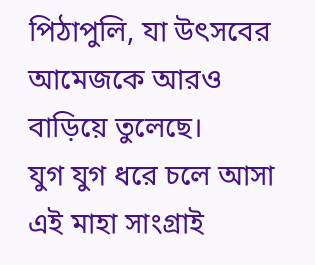পিঠাপুলি, যা উৎসবের আমেজকে আরও বাড়িয়ে তুলেছে।
যুগ যুগ ধরে চলে আসা এই মাহা সাংগ্রাই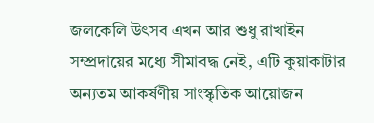জলকেলি উৎসব এখন আর শুধু রাখাইন সম্প্রদায়ের মধ্যে সীমাবদ্ধ নেই, এটি কুয়াকাটার অন্যতম আকর্ষণীয় সাংস্কৃতিক আয়োজন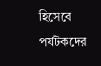হিসেবে পর্যটকদের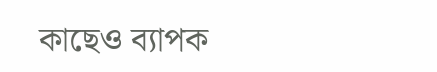কাছেও ব্যাপক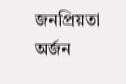জনপ্রিয়তা অর্জন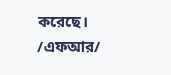করেছে।
/এফআর/